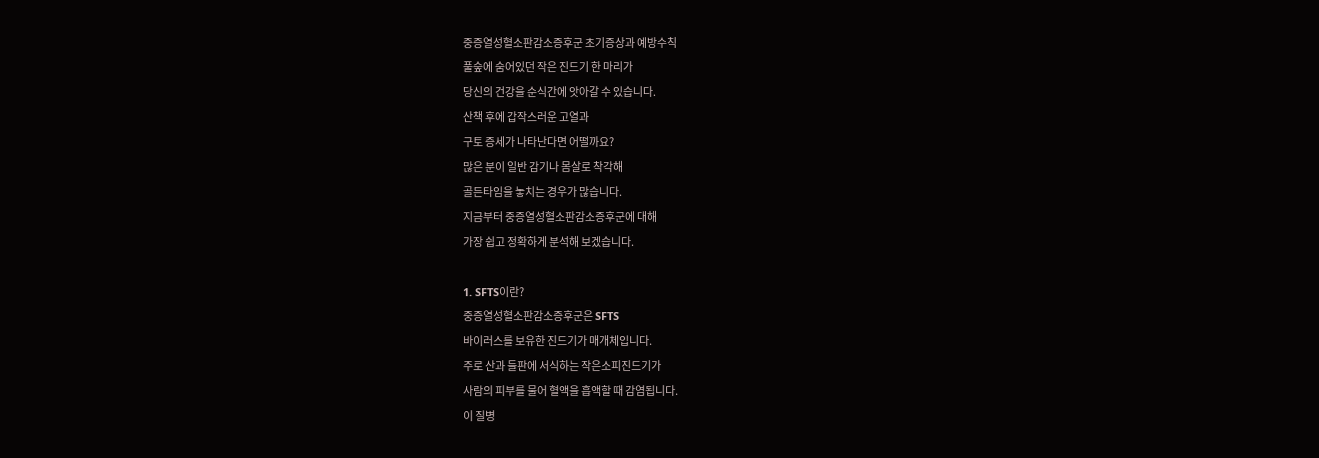중증열성혈소판감소증후군 초기증상과 예방수칙
풀숲에 숨어있던 작은 진드기 한 마리가
당신의 건강을 순식간에 앗아갈 수 있습니다.
산책 후에 갑작스러운 고열과
구토 증세가 나타난다면 어떨까요?
많은 분이 일반 감기나 몸살로 착각해
골든타임을 놓치는 경우가 많습니다.
지금부터 중증열성혈소판감소증후군에 대해
가장 쉽고 정확하게 분석해 보겠습니다.

1. SFTS이란?
중증열성혈소판감소증후군은 SFTS
바이러스를 보유한 진드기가 매개체입니다.
주로 산과 들판에 서식하는 작은소피진드기가
사람의 피부를 물어 혈액을 흡액할 때 감염됩니다.
이 질병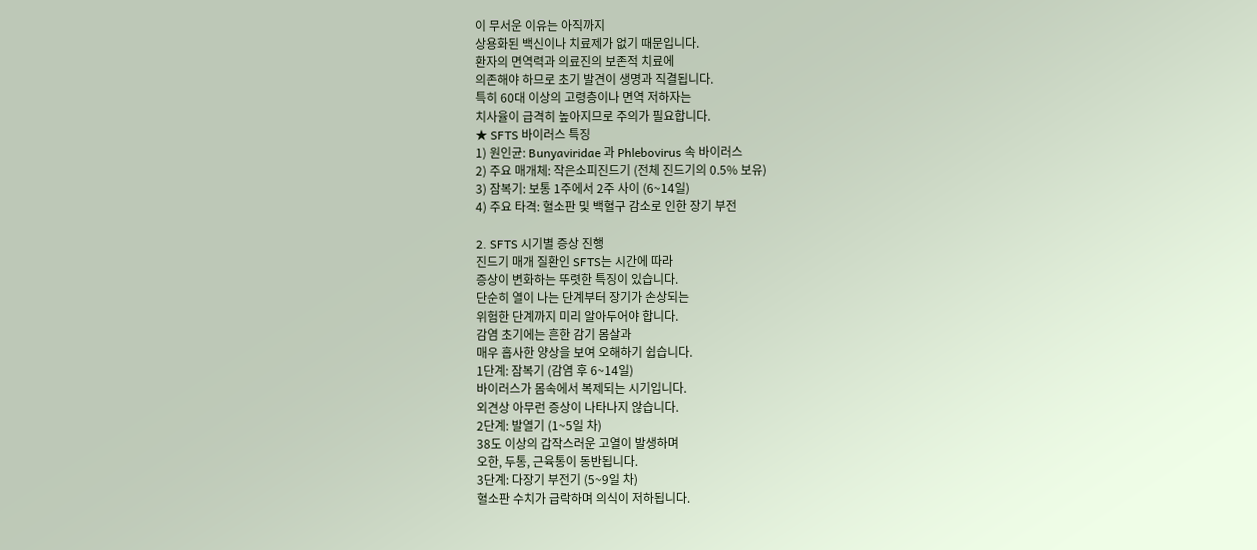이 무서운 이유는 아직까지
상용화된 백신이나 치료제가 없기 때문입니다.
환자의 면역력과 의료진의 보존적 치료에
의존해야 하므로 초기 발견이 생명과 직결됩니다.
특히 60대 이상의 고령층이나 면역 저하자는
치사율이 급격히 높아지므로 주의가 필요합니다.
★ SFTS 바이러스 특징
1) 원인균: Bunyaviridae 과 Phlebovirus 속 바이러스
2) 주요 매개체: 작은소피진드기 (전체 진드기의 0.5% 보유)
3) 잠복기: 보통 1주에서 2주 사이 (6~14일)
4) 주요 타격: 혈소판 및 백혈구 감소로 인한 장기 부전

2. SFTS 시기별 증상 진행
진드기 매개 질환인 SFTS는 시간에 따라
증상이 변화하는 뚜렷한 특징이 있습니다.
단순히 열이 나는 단계부터 장기가 손상되는
위험한 단계까지 미리 알아두어야 합니다.
감염 초기에는 흔한 감기 몸살과
매우 흡사한 양상을 보여 오해하기 쉽습니다.
1단계: 잠복기 (감염 후 6~14일)
바이러스가 몸속에서 복제되는 시기입니다.
외견상 아무런 증상이 나타나지 않습니다.
2단계: 발열기 (1~5일 차)
38도 이상의 갑작스러운 고열이 발생하며
오한, 두통, 근육통이 동반됩니다.
3단계: 다장기 부전기 (5~9일 차)
혈소판 수치가 급락하며 의식이 저하됩니다.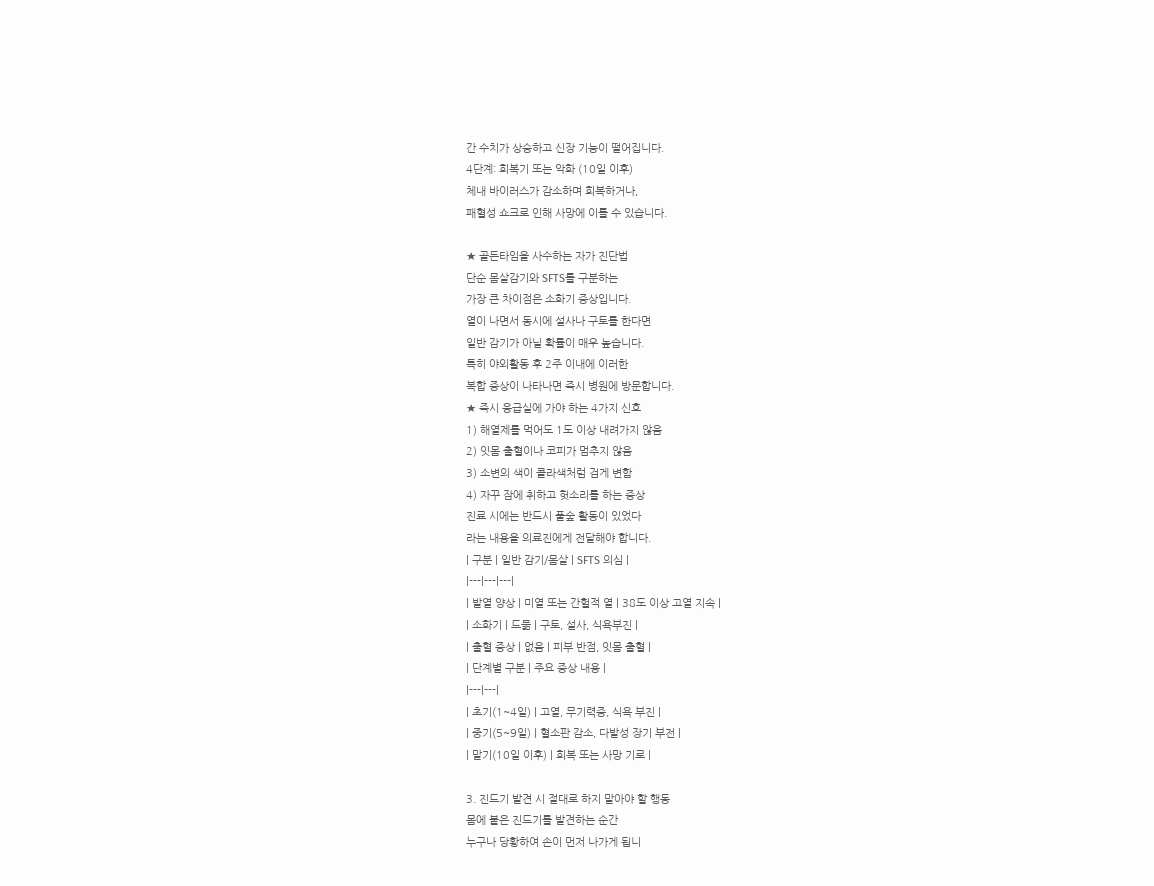간 수치가 상승하고 신장 기능이 떨어집니다.
4단계: 회복기 또는 악화 (10일 이후)
체내 바이러스가 감소하며 회복하거나,
패혈성 쇼크로 인해 사망에 이를 수 있습니다.

★ 골든타임을 사수하는 자가 진단법
단순 몸살감기와 SFTS를 구분하는
가장 큰 차이점은 소화기 증상입니다.
열이 나면서 동시에 설사나 구토를 한다면
일반 감기가 아닐 확률이 매우 높습니다.
특히 야외활동 후 2주 이내에 이러한
복합 증상이 나타나면 즉시 병원에 방문합니다.
★ 즉시 응급실에 가야 하는 4가지 신호
1) 해열제를 먹어도 1도 이상 내려가지 않음
2) 잇몸 출혈이나 코피가 멈추지 않음
3) 소변의 색이 콜라색처럼 검게 변함
4) 자꾸 잠에 취하고 헛소리를 하는 증상
진료 시에는 반드시 풀숲 활동이 있었다
라는 내용을 의료진에게 전달해야 합니다.
| 구분 | 일반 감기/몸살 | SFTS 의심 |
|---|---|---|
| 발열 양상 | 미열 또는 간헐적 열 | 38도 이상 고열 지속 |
| 소화기 | 드묾 | 구토, 설사, 식욕부진 |
| 출혈 증상 | 없음 | 피부 반점, 잇몸 출혈 |
| 단계별 구분 | 주요 증상 내용 |
|---|---|
| 초기(1~4일) | 고열, 무기력증, 식욕 부진 |
| 중기(5~9일) | 혈소판 감소, 다발성 장기 부전 |
| 말기(10일 이후) | 회복 또는 사망 기로 |

3. 진드기 발견 시 절대로 하지 말아야 할 행동
몸에 붙은 진드기를 발견하는 순간
누구나 당황하여 손이 먼저 나가게 됩니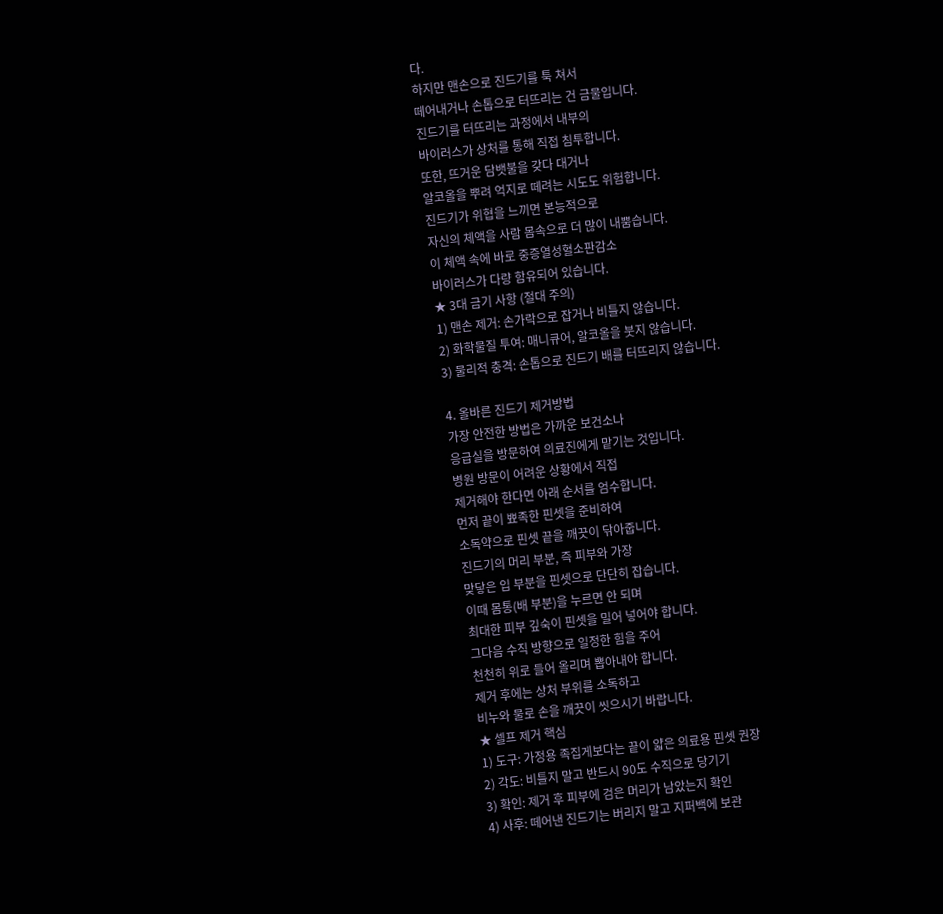다.
하지만 맨손으로 진드기를 툭 쳐서
떼어내거나 손톱으로 터뜨리는 건 금물입니다.
진드기를 터뜨리는 과정에서 내부의
바이러스가 상처를 통해 직접 침투합니다.
또한, 뜨거운 담뱃불을 갖다 대거나
알코올을 뿌려 억지로 떼려는 시도도 위험합니다.
진드기가 위협을 느끼면 본능적으로
자신의 체액을 사람 몸속으로 더 많이 내뿜습니다.
이 체액 속에 바로 중증열성혈소판감소
바이러스가 다량 함유되어 있습니다.
★ 3대 금기 사항 (절대 주의)
1) 맨손 제거: 손가락으로 잡거나 비틀지 않습니다.
2) 화학물질 투여: 매니큐어, 알코올을 붓지 않습니다.
3) 물리적 충격: 손톱으로 진드기 배를 터뜨리지 않습니다.

4. 올바른 진드기 제거방법
가장 안전한 방법은 가까운 보건소나
응급실을 방문하여 의료진에게 맡기는 것입니다.
병원 방문이 어려운 상황에서 직접
제거해야 한다면 아래 순서를 엄수합니다.
먼저 끝이 뾰족한 핀셋을 준비하여
소독약으로 핀셋 끝을 깨끗이 닦아줍니다.
진드기의 머리 부분, 즉 피부와 가장
맞닿은 입 부분을 핀셋으로 단단히 잡습니다.
이때 몸통(배 부분)을 누르면 안 되며
최대한 피부 깊숙이 핀셋을 밀어 넣어야 합니다.
그다음 수직 방향으로 일정한 힘을 주어
천천히 위로 들어 올리며 뽑아내야 합니다.
제거 후에는 상처 부위를 소독하고
비누와 물로 손을 깨끗이 씻으시기 바랍니다.
★ 셀프 제거 핵심
1) 도구: 가정용 족집게보다는 끝이 얇은 의료용 핀셋 권장
2) 각도: 비틀지 말고 반드시 90도 수직으로 당기기
3) 확인: 제거 후 피부에 검은 머리가 남았는지 확인
4) 사후: 떼어낸 진드기는 버리지 말고 지퍼백에 보관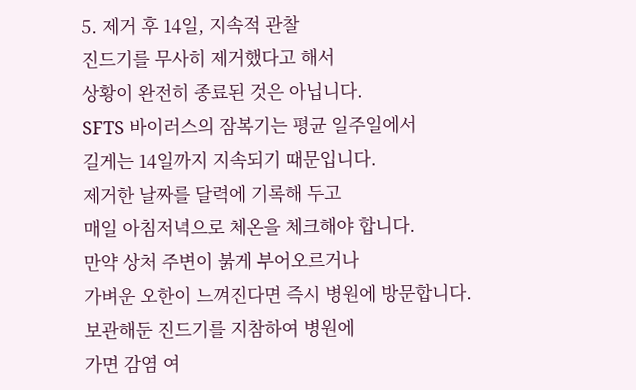5. 제거 후 14일, 지속적 관찰
진드기를 무사히 제거했다고 해서
상황이 완전히 종료된 것은 아닙니다.
SFTS 바이러스의 잠복기는 평균 일주일에서
길게는 14일까지 지속되기 때문입니다.
제거한 날짜를 달력에 기록해 두고
매일 아침저녁으로 체온을 체크해야 합니다.
만약 상처 주변이 붉게 부어오르거나
가벼운 오한이 느껴진다면 즉시 병원에 방문합니다.
보관해둔 진드기를 지참하여 병원에
가면 감염 여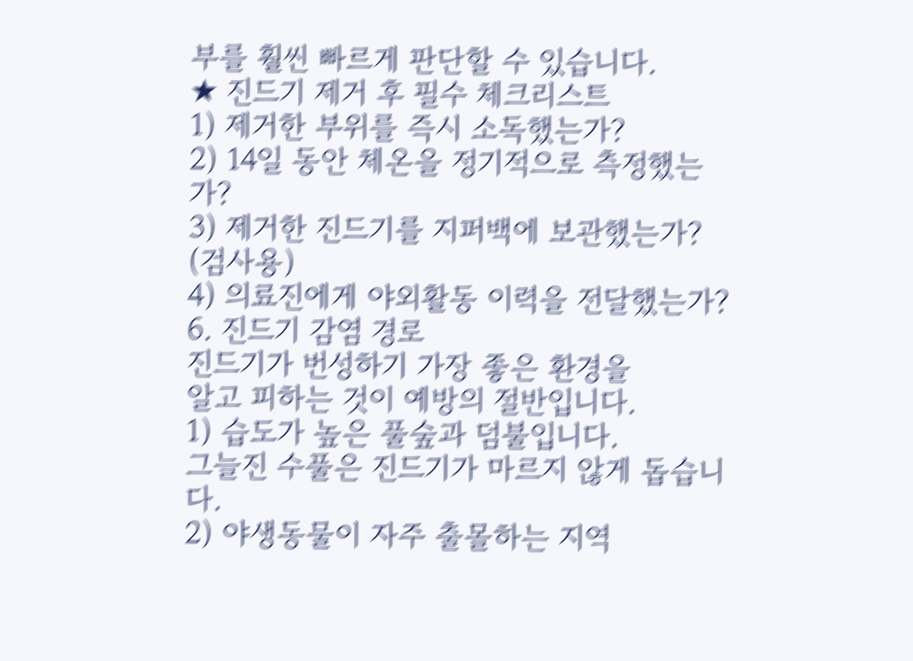부를 훨씬 빠르게 판단할 수 있습니다.
★ 진드기 제거 후 필수 체크리스트
1) 제거한 부위를 즉시 소독했는가?
2) 14일 동안 체온을 정기적으로 측정했는가?
3) 제거한 진드기를 지퍼백에 보관했는가? (검사용)
4) 의료진에게 야외활동 이력을 전달했는가?
6. 진드기 감염 경로
진드기가 번성하기 가장 좋은 환경을
알고 피하는 것이 예방의 절반입니다.
1) 습도가 높은 풀숲과 덤불입니다.
그늘진 수풀은 진드기가 마르지 않게 돕습니다.
2) 야생동물이 자주 출몰하는 지역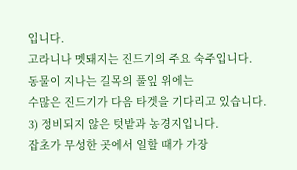입니다.
고라니나 멧돼지는 진드기의 주요 숙주입니다.
동물이 지나는 길목의 풀잎 위에는
수많은 진드기가 다음 타겟을 기다리고 있습니다.
3) 정비되지 않은 텃밭과 농경지입니다.
잡초가 무성한 곳에서 일할 때가 가장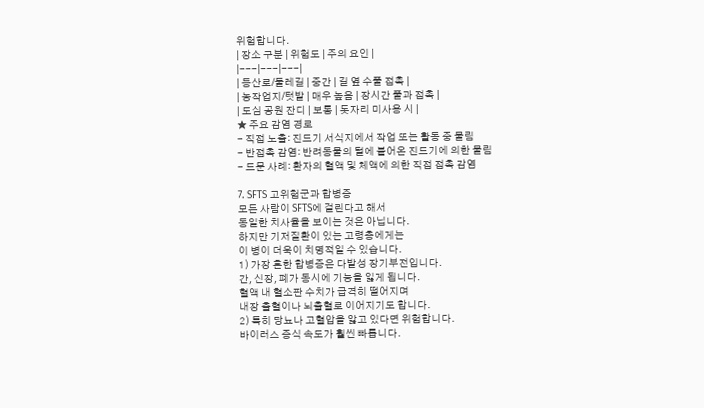위험합니다.
| 장소 구분 | 위험도 | 주의 요인 |
|---|---|---|
| 등산로/둘레길 | 중간 | 길 옆 수풀 접촉 |
| 농작업지/텃밭 | 매우 높음 | 장시간 풀과 접촉 |
| 도심 공원 잔디 | 보통 | 돗자리 미사용 시 |
★ 주요 감염 경로
- 직접 노출: 진드기 서식지에서 작업 또는 활동 중 물림
- 반접촉 감염: 반려동물의 털에 붙어온 진드기에 의한 물림
- 드문 사례: 환자의 혈액 및 체액에 의한 직접 접촉 감염

7. SFTS 고위험군과 합병증
모든 사람이 SFTS에 걸린다고 해서
동일한 치사율을 보이는 것은 아닙니다.
하지만 기저질환이 있는 고령층에게는
이 병이 더욱이 치명적일 수 있습니다.
1) 가장 흔한 합병증은 다발성 장기부전입니다.
간, 신장, 폐가 동시에 기능을 잃게 됩니다.
혈액 내 혈소판 수치가 급격히 떨어지며
내장 출혈이나 뇌출혈로 이어지기도 합니다.
2) 특히 당뇨나 고혈압을 앓고 있다면 위험합니다.
바이러스 증식 속도가 훨씬 빠릅니다.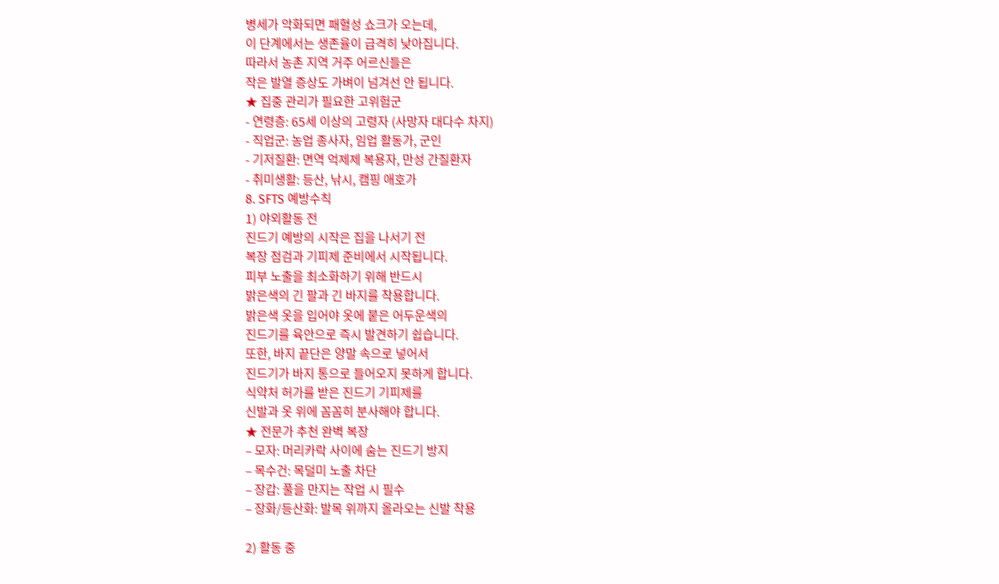병세가 악화되면 패혈성 쇼크가 오는데,
이 단계에서는 생존율이 급격히 낮아집니다.
따라서 농촌 지역 거주 어르신들은
작은 발열 증상도 가벼이 넘겨선 안 됩니다.
★ 집중 관리가 필요한 고위험군
- 연령층: 65세 이상의 고령자 (사망자 대다수 차지)
- 직업군: 농업 종사자, 임업 활동가, 군인
- 기저질환: 면역 억제제 복용자, 만성 간질환자
- 취미생활: 등산, 낚시, 캠핑 애호가
8. SFTS 예방수칙
1) 야외활동 전
진드기 예방의 시작은 집을 나서기 전
복장 점검과 기피제 준비에서 시작됩니다.
피부 노출을 최소화하기 위해 반드시
밝은색의 긴 팔과 긴 바지를 착용합니다.
밝은색 옷을 입어야 옷에 붙은 어두운색의
진드기를 육안으로 즉시 발견하기 쉽습니다.
또한, 바지 끝단은 양말 속으로 넣어서
진드기가 바지 통으로 들어오지 못하게 합니다.
식약처 허가를 받은 진드기 기피제를
신발과 옷 위에 꼼꼼히 분사해야 합니다.
★ 전문가 추천 완벽 복장
– 모자: 머리카락 사이에 숨는 진드기 방지
– 목수건: 목덜미 노출 차단
– 장갑: 풀을 만지는 작업 시 필수
– 장화/등산화: 발목 위까지 올라오는 신발 착용

2) 활동 중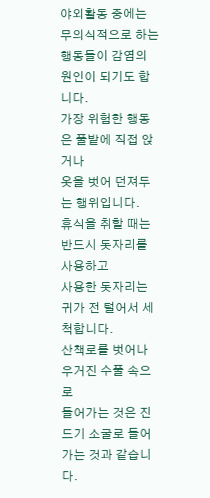야외활동 중에는 무의식적으로 하는
행동들이 감염의 원인이 되기도 합니다.
가장 위험한 행동은 풀밭에 직접 앉거나
옷을 벗어 던져두는 행위입니다.
휴식을 취할 때는 반드시 돗자리를 사용하고
사용한 돗자리는 귀가 전 털어서 세척합니다.
산책로를 벗어나 우거진 수풀 속으로
들어가는 것은 진드기 소굴로 들어가는 것과 같습니다.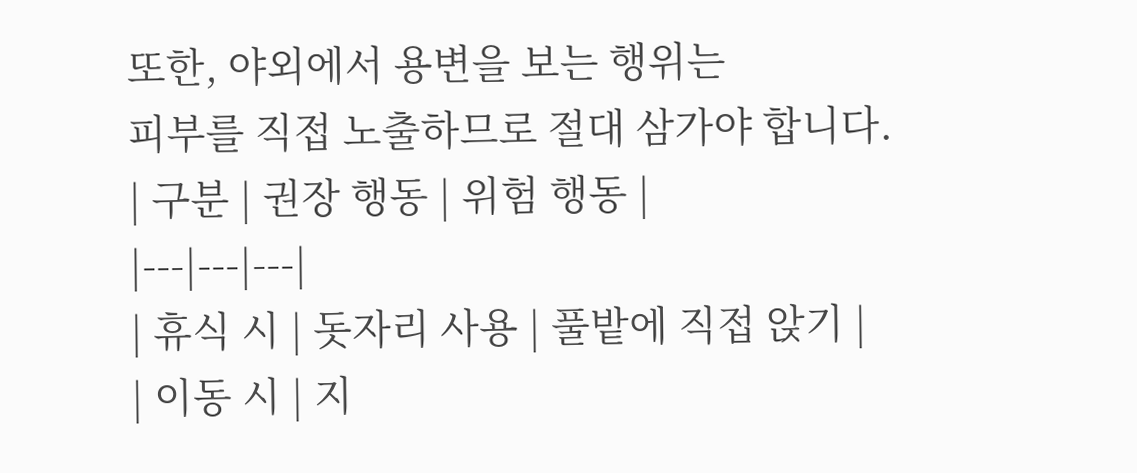또한, 야외에서 용변을 보는 행위는
피부를 직접 노출하므로 절대 삼가야 합니다.
| 구분 | 권장 행동 | 위험 행동 |
|---|---|---|
| 휴식 시 | 돗자리 사용 | 풀밭에 직접 앉기 |
| 이동 시 | 지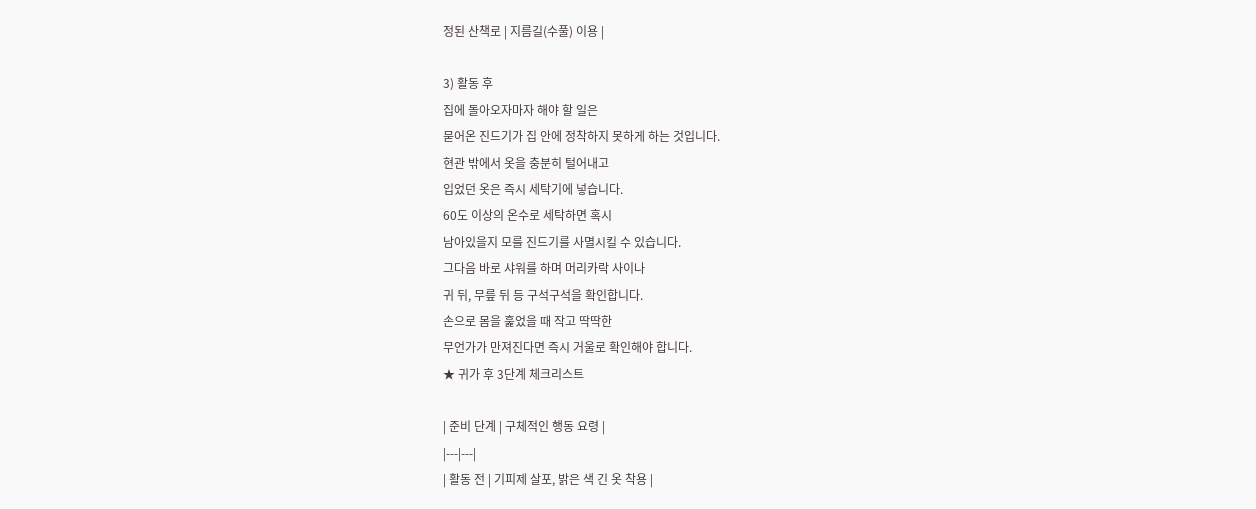정된 산책로 | 지름길(수풀) 이용 |

3) 활동 후
집에 돌아오자마자 해야 할 일은
묻어온 진드기가 집 안에 정착하지 못하게 하는 것입니다.
현관 밖에서 옷을 충분히 털어내고
입었던 옷은 즉시 세탁기에 넣습니다.
60도 이상의 온수로 세탁하면 혹시
남아있을지 모를 진드기를 사멸시킬 수 있습니다.
그다음 바로 샤워를 하며 머리카락 사이나
귀 뒤, 무릎 뒤 등 구석구석을 확인합니다.
손으로 몸을 훑었을 때 작고 딱딱한
무언가가 만져진다면 즉시 거울로 확인해야 합니다.
★ 귀가 후 3단계 체크리스트

| 준비 단계 | 구체적인 행동 요령 |
|---|---|
| 활동 전 | 기피제 살포, 밝은 색 긴 옷 착용 |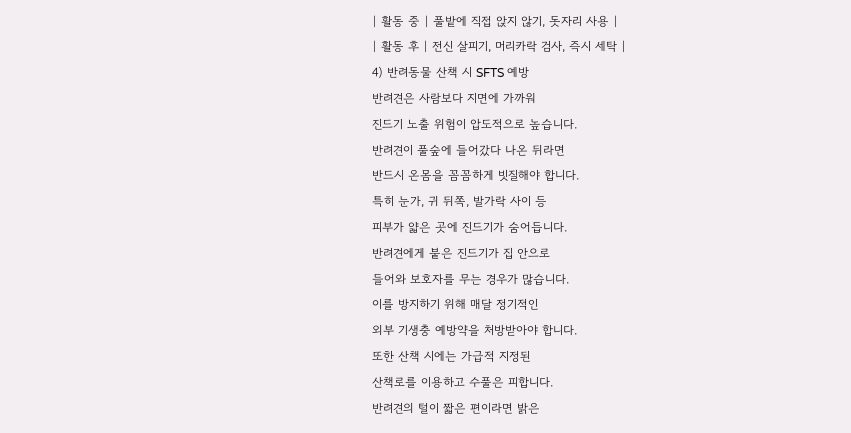| 활동 중 | 풀밭에 직접 앉지 않기, 돗자리 사용 |
| 활동 후 | 전신 살피기, 머리카락 검사, 즉시 세탁 |
4) 반려동물 산책 시 SFTS 예방
반려견은 사람보다 지면에 가까워
진드기 노출 위험이 압도적으로 높습니다.
반려견이 풀숲에 들어갔다 나온 뒤라면
반드시 온몸을 꼼꼼하게 빗질해야 합니다.
특히 눈가, 귀 뒤쪽, 발가락 사이 등
피부가 얇은 곳에 진드기가 숨어듭니다.
반려견에게 붙은 진드기가 집 안으로
들어와 보호자를 무는 경우가 많습니다.
이를 방지하기 위해 매달 정기적인
외부 기생충 예방약을 처방받아야 합니다.
또한 산책 시에는 가급적 지정된
산책로를 이용하고 수풀은 피합니다.
반려견의 털이 짧은 편이라면 밝은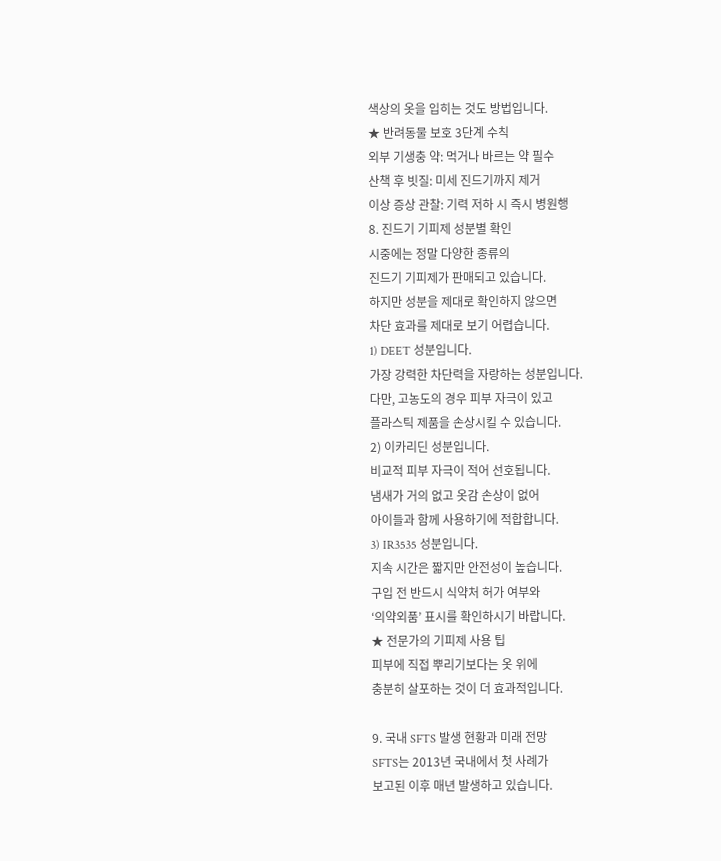색상의 옷을 입히는 것도 방법입니다.
★ 반려동물 보호 3단계 수칙
외부 기생충 약: 먹거나 바르는 약 필수
산책 후 빗질: 미세 진드기까지 제거
이상 증상 관찰: 기력 저하 시 즉시 병원행
8. 진드기 기피제 성분별 확인
시중에는 정말 다양한 종류의
진드기 기피제가 판매되고 있습니다.
하지만 성분을 제대로 확인하지 않으면
차단 효과를 제대로 보기 어렵습니다.
1) DEET 성분입니다.
가장 강력한 차단력을 자랑하는 성분입니다.
다만, 고농도의 경우 피부 자극이 있고
플라스틱 제품을 손상시킬 수 있습니다.
2) 이카리딘 성분입니다.
비교적 피부 자극이 적어 선호됩니다.
냄새가 거의 없고 옷감 손상이 없어
아이들과 함께 사용하기에 적합합니다.
3) IR3535 성분입니다.
지속 시간은 짧지만 안전성이 높습니다.
구입 전 반드시 식약처 허가 여부와
‘의약외품’ 표시를 확인하시기 바랍니다.
★ 전문가의 기피제 사용 팁
피부에 직접 뿌리기보다는 옷 위에
충분히 살포하는 것이 더 효과적입니다.

9. 국내 SFTS 발생 현황과 미래 전망
SFTS는 2013년 국내에서 첫 사례가
보고된 이후 매년 발생하고 있습니다.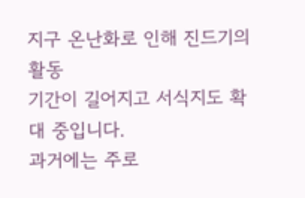지구 온난화로 인해 진드기의 활동
기간이 길어지고 서식지도 확대 중입니다.
과거에는 주로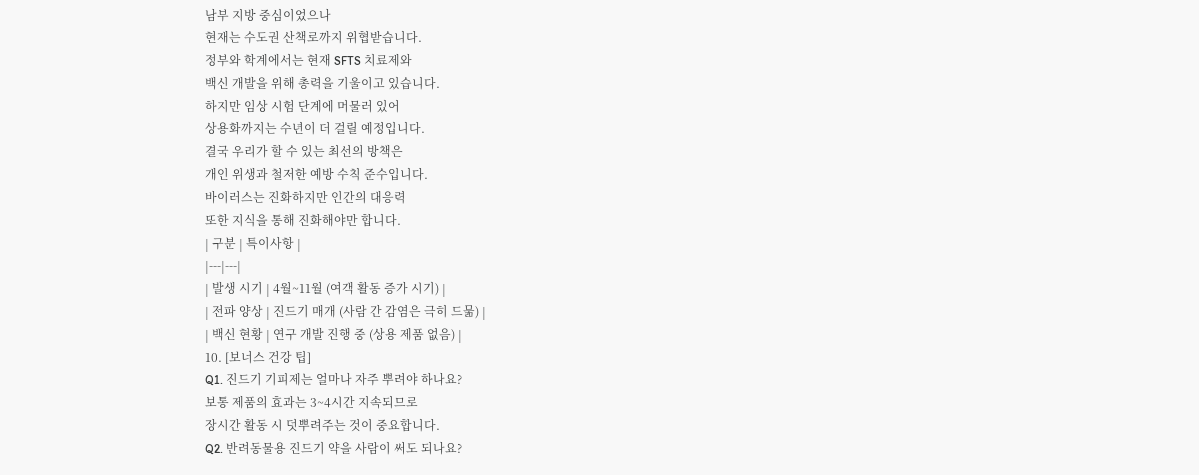남부 지방 중심이었으나
현재는 수도권 산책로까지 위협받습니다.
정부와 학계에서는 현재 SFTS 치료제와
백신 개발을 위해 총력을 기울이고 있습니다.
하지만 임상 시험 단계에 머물러 있어
상용화까지는 수년이 더 걸릴 예정입니다.
결국 우리가 할 수 있는 최선의 방책은
개인 위생과 철저한 예방 수칙 준수입니다.
바이러스는 진화하지만 인간의 대응력
또한 지식을 통해 진화해야만 합니다.
| 구분 | 특이사항 |
|---|---|
| 발생 시기 | 4월~11월 (여객 활동 증가 시기) |
| 전파 양상 | 진드기 매개 (사람 간 감염은 극히 드묾) |
| 백신 현황 | 연구 개발 진행 중 (상용 제품 없음) |
10. [보너스 건강 팁]
Q1. 진드기 기피제는 얼마나 자주 뿌려야 하나요?
보통 제품의 효과는 3~4시간 지속되므로
장시간 활동 시 덧뿌려주는 것이 중요합니다.
Q2. 반려동물용 진드기 약을 사람이 써도 되나요?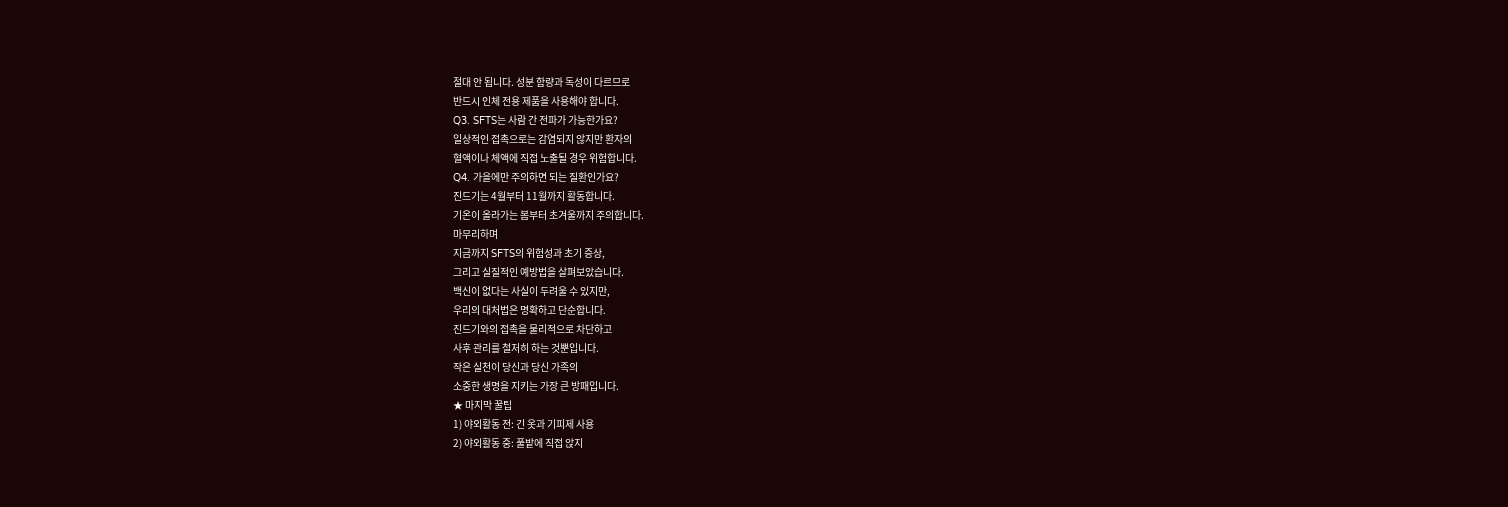절대 안 됩니다. 성분 함량과 독성이 다르므로
반드시 인체 전용 제품을 사용해야 합니다.
Q3. SFTS는 사람 간 전파가 가능한가요?
일상적인 접촉으로는 감염되지 않지만 환자의
혈액이나 체액에 직접 노출될 경우 위험합니다.
Q4. 가을에만 주의하면 되는 질환인가요?
진드기는 4월부터 11월까지 활동합니다.
기온이 올라가는 봄부터 초겨울까지 주의합니다.
마무리하며
지금까지 SFTS의 위험성과 초기 증상,
그리고 실질적인 예방법을 살펴보았습니다.
백신이 없다는 사실이 두려울 수 있지만,
우리의 대처법은 명확하고 단순합니다.
진드기와의 접촉을 물리적으로 차단하고
사후 관리를 철저히 하는 것뿐입니다.
작은 실천이 당신과 당신 가족의
소중한 생명을 지키는 가장 큰 방패입니다.
★ 마지막 꿀팁
1) 야외활동 전: 긴 옷과 기피제 사용
2) 야외활동 중: 풀밭에 직접 앉지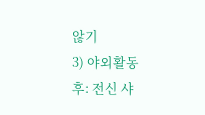않기
3) 야외활동 후: 전신 샤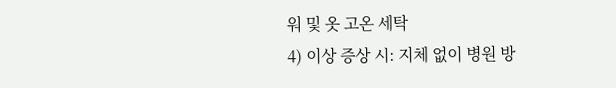워 및 옷 고온 세탁
4) 이상 증상 시: 지체 없이 병원 방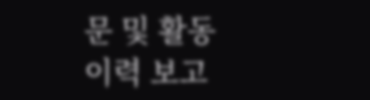문 및 활동 이력 보고